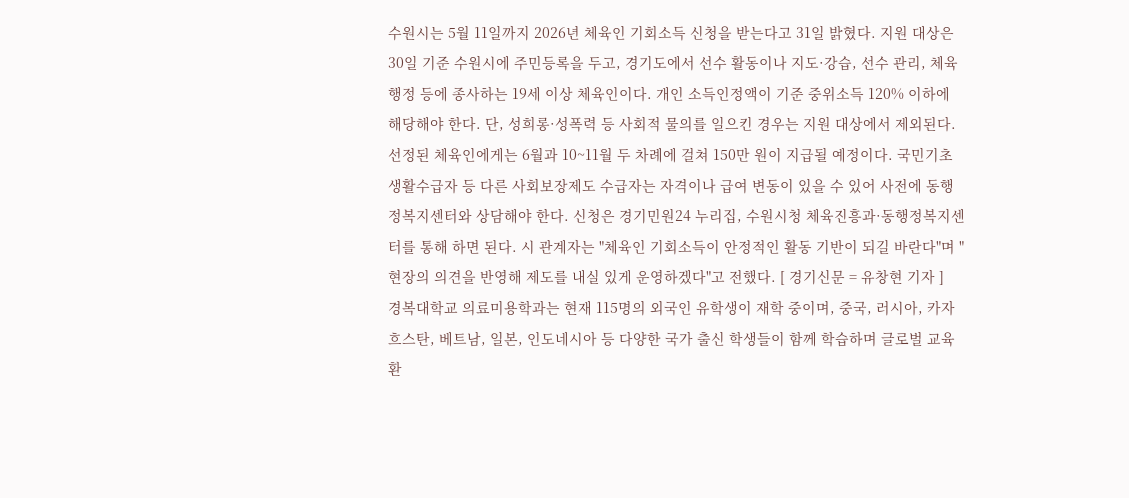수원시는 5월 11일까지 2026년 체육인 기회소득 신청을 받는다고 31일 밝혔다. 지원 대상은 30일 기준 수원시에 주민등록을 두고, 경기도에서 선수 활동이나 지도·강습, 선수 관리, 체육행정 등에 종사하는 19세 이상 체육인이다. 개인 소득인정액이 기준 중위소득 120% 이하에 해당해야 한다. 단, 성희롱·성폭력 등 사회적 물의를 일으킨 경우는 지원 대상에서 제외된다. 선정된 체육인에게는 6월과 10~11월 두 차례에 걸쳐 150만 원이 지급될 예정이다. 국민기초생활수급자 등 다른 사회보장제도 수급자는 자격이나 급여 변동이 있을 수 있어 사전에 동행정복지센터와 상담해야 한다. 신청은 경기민원24 누리집, 수원시청 체육진흥과·동행정복지센터를 통해 하면 된다. 시 관계자는 "체육인 기회소득이 안정적인 활동 기반이 되길 바란다"며 "현장의 의견을 반영해 제도를 내실 있게 운영하겠다"고 전했다. [ 경기신문 = 유창현 기자 ]
경복대학교 의료미용학과는 현재 115명의 외국인 유학생이 재학 중이며, 중국, 러시아, 카자흐스탄, 베트남, 일본, 인도네시아 등 다양한 국가 출신 학생들이 함께 학습하며 글로벌 교육 환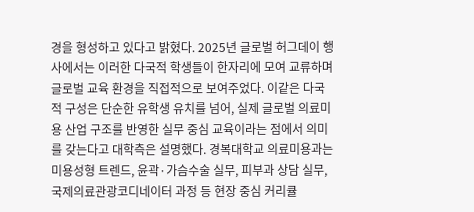경을 형성하고 있다고 밝혔다. 2025년 글로벌 허그데이 행사에서는 이러한 다국적 학생들이 한자리에 모여 교류하며 글로벌 교육 환경을 직접적으로 보여주었다. 이같은 다국적 구성은 단순한 유학생 유치를 넘어, 실제 글로벌 의료미용 산업 구조를 반영한 실무 중심 교육이라는 점에서 의미를 갖는다고 대학측은 설명했다. 경복대학교 의료미용과는 미용성형 트렌드, 윤곽·가슴수술 실무, 피부과 상담 실무, 국제의료관광코디네이터 과정 등 현장 중심 커리큘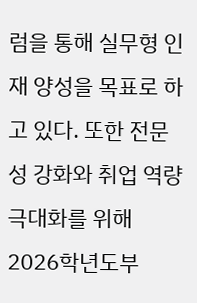럼을 통해 실무형 인재 양성을 목표로 하고 있다. 또한 전문성 강화와 취업 역량 극대화를 위해 2026학년도부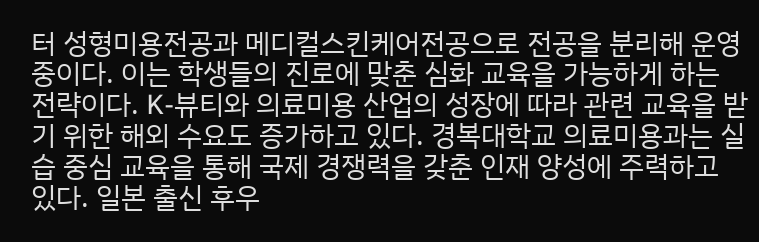터 성형미용전공과 메디컬스킨케어전공으로 전공을 분리해 운영 중이다. 이는 학생들의 진로에 맞춘 심화 교육을 가능하게 하는 전략이다. K-뷰티와 의료미용 산업의 성장에 따라 관련 교육을 받기 위한 해외 수요도 증가하고 있다. 경복대학교 의료미용과는 실습 중심 교육을 통해 국제 경쟁력을 갖춘 인재 양성에 주력하고 있다. 일본 출신 후우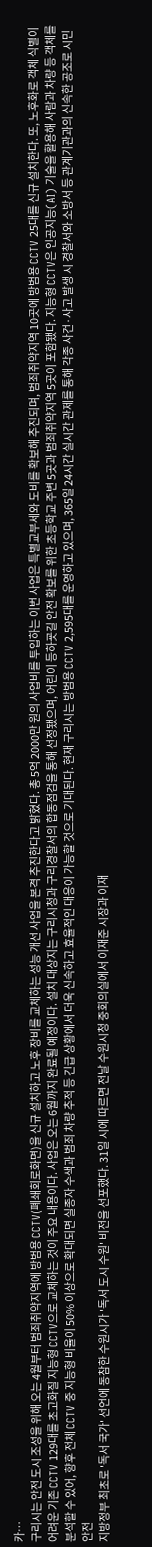카…
구리시는 안전 도시 조성을 위해 오는 4월부터 범죄취약지역에 방범용 CCTV(폐쇄회로화면)을 신규 설치하고 노후 장비를 교체하는 성능 개선 사업을 본격 추진한다고 밝혔다. 총 5억 2000만 원의 사업비를 투입하는 이번 사업은 특별교부세와 도비를 확보해 추진되며, 범죄취약지역 10곳에 방범용 CCTV 25대를 신규 설치한다. 또, 노후화로 객체 식별이 어려운 기존 CCTV 129대를 초고화질 지능형 CCTV으로 교체하는 것이 주요 내용이다. 사업은 오는 6월까지 완료될 예정이다. 설치 대상지는 구리시청과 구리경찰서의 합동점검을 통해 선정됐으며, 어린이 등하굣길 안전 확보를 위한 초등학교 주변 5곳과 범죄취약지역 5곳이 포함됐다. 지능형 CCTV은 인공지능(AI) 기술을 활용해 사람과 차량 등 객체를 분석할 수 있어, 향후 전체 CCTV 중 지능형 비율이 50% 이상으로 확대되면 실종자 수색과 범죄 차량 추적 등 긴급 상황에서 더욱 신속하고 효율적인 대응이 가능할 것으로 기대된다. 현재 구리시는 방범용 CCTV 2,595대를 운영하고 있으며, 365일 24시간 실시간 관제를 통해 각종 사건·사고 발생 시 경찰서와 소방서 등 관계기관과의 신속한 공조로 시민 안전
지방정부 최초로 '독서 국가' 선언에 동참한 수원시가 '독서 도시 수원' 비전을 선포했다. 31일 시에 따르면 전날 수원시청 중회의실에서 이재준 시장과 이재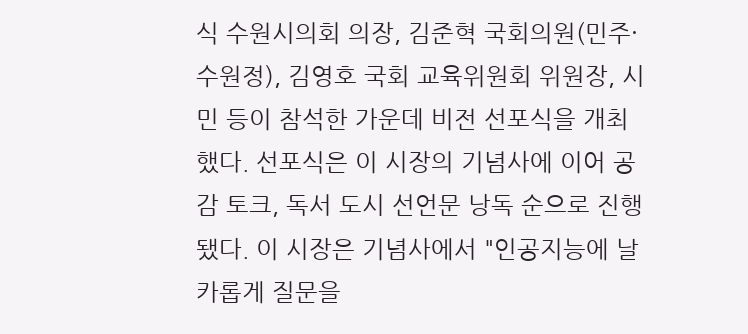식 수원시의회 의장, 김준혁 국회의원(민주·수원정), 김영호 국회 교육위원회 위원장, 시민 등이 참석한 가운데 비전 선포식을 개최했다. 선포식은 이 시장의 기념사에 이어 공감 토크, 독서 도시 선언문 낭독 순으로 진행됐다. 이 시장은 기념사에서 "인공지능에 날카롭게 질문을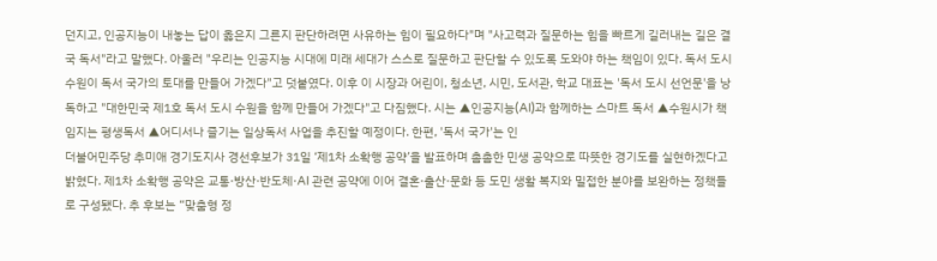던지고, 인공지능이 내놓는 답이 옳은지 그른지 판단하려면 사유하는 힘이 필요하다"며 "사고력과 질문하는 힘을 빠르게 길러내는 길은 결국 독서"라고 말했다. 아울러 "우리는 인공지능 시대에 미래 세대가 스스로 질문하고 판단할 수 있도록 도와야 하는 책임이 있다. 독서 도시 수원이 독서 국가의 토대를 만들어 가겠다"고 덧붙였다. 이후 이 시장과 어린이, 청소년, 시민, 도서관, 학교 대표는 '독서 도시 선언문'을 낭독하고 "대한민국 제1호 독서 도시 수원을 함께 만들어 가겠다"고 다짐했다. 시는 ▲인공지능(AI)과 함께하는 스마트 독서 ▲수원시가 책임지는 평생독서 ▲어디서나 즐기는 일상독서 사업을 추진할 예정이다. 한편, '독서 국가'는 인
더불어민주당 추미애 경기도지사 경선후보가 31일 ‘제1차 소확행 공약’을 발표하며 촘촘한 민생 공약으로 따뜻한 경기도를 실현하겠다고 밝혔다. 제1차 소확행 공약은 교통·방산·반도체·AI 관련 공약에 이어 결혼·출산·문화 등 도민 생활 복지와 밀접한 분야를 보완하는 정책들로 구성됐다. 추 후보는 “맞춤형 정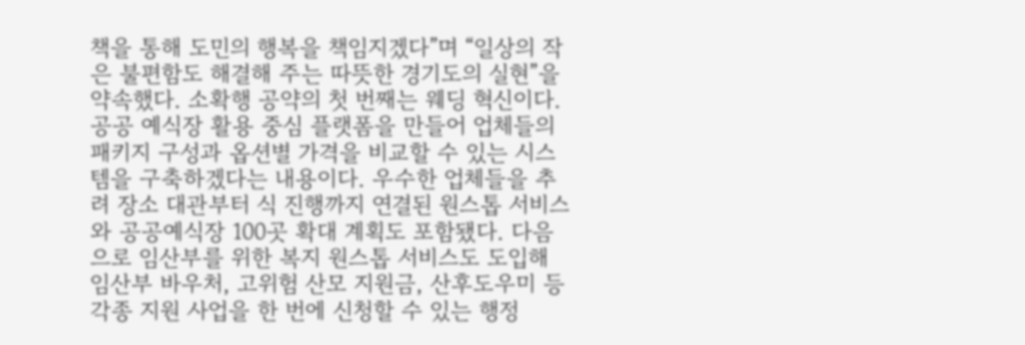책을 통해 도민의 행복을 책임지겠다”며 “일상의 작은 불편함도 해결해 주는 따뜻한 경기도의 실현”을 약속했다. 소확행 공약의 첫 번째는 웨딩 혁신이다. 공공 예식장 활용 중심 플랫폼을 만들어 업체들의 패키지 구성과 옵션별 가격을 비교할 수 있는 시스템을 구축하겠다는 내용이다. 우수한 업체들을 추려 장소 대관부터 식 진행까지 연결된 원스톱 서비스와 공공예식장 100곳 확대 계획도 포함됐다. 다음으로 임산부를 위한 복지 원스톱 서비스도 도입해 임산부 바우처, 고위험 산모 지원금, 산후도우미 등 각종 지원 사업을 한 번에 신청할 수 있는 행정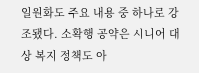일원화도 주요 내용 중 하나로 강조됐다. 소확행 공약은 시니어 대상 복지 정책도 아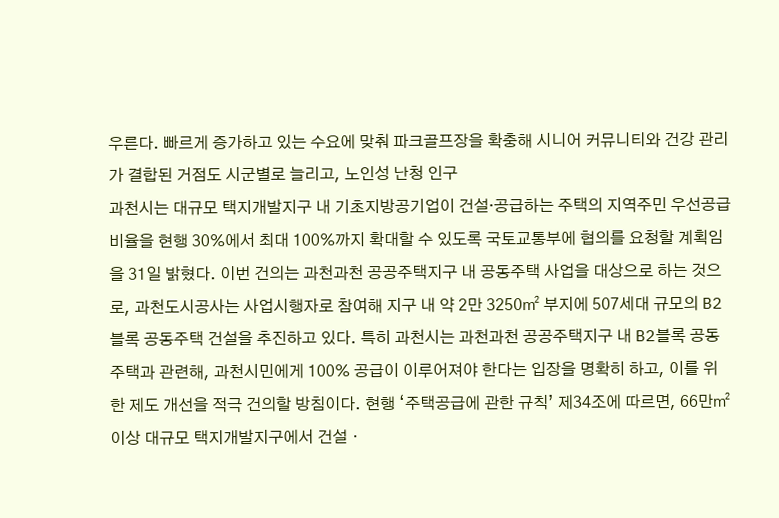우른다. 빠르게 증가하고 있는 수요에 맞춰 파크골프장을 확충해 시니어 커뮤니티와 건강 관리가 결합된 거점도 시군별로 늘리고, 노인성 난청 인구
과천시는 대규모 택지개발지구 내 기초지방공기업이 건설·공급하는 주택의 지역주민 우선공급 비율을 현행 30%에서 최대 100%까지 확대할 수 있도록 국토교통부에 협의를 요청할 계획임을 31일 밝혔다. 이번 건의는 과천과천 공공주택지구 내 공동주택 사업을 대상으로 하는 것으로, 과천도시공사는 사업시행자로 참여해 지구 내 약 2만 3250㎡ 부지에 507세대 규모의 B2블록 공동주택 건설을 추진하고 있다. 특히 과천시는 과천과천 공공주택지구 내 B2블록 공동주택과 관련해, 과천시민에게 100% 공급이 이루어져야 한다는 입장을 명확히 하고, 이를 위한 제도 개선을 적극 건의할 방침이다. 현행 ‘주택공급에 관한 규칙’ 제34조에 따르면, 66만㎡ 이상 대규모 택지개발지구에서 건설ㆍ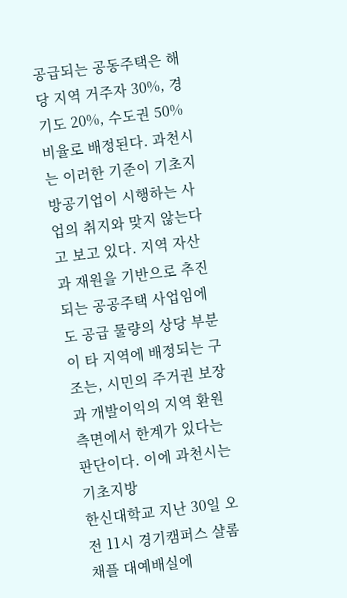공급되는 공동주택은 해당 지역 거주자 30%, 경기도 20%, 수도권 50% 비율로 배정된다. 과천시는 이러한 기준이 기초지방공기업이 시행하는 사업의 취지와 맞지 않는다고 보고 있다. 지역 자산과 재원을 기반으로 추진되는 공공주택 사업임에도 공급 물량의 상당 부분이 타 지역에 배정되는 구조는, 시민의 주거권 보장과 개발이익의 지역 환원 측면에서 한계가 있다는 판단이다. 이에 과천시는 기초지방
한신대학교 지난 30일 오전 11시 경기캠퍼스 샬롬채플 대예배실에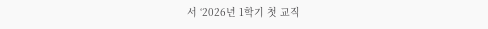서 ‘2026년 1학기 첫 교직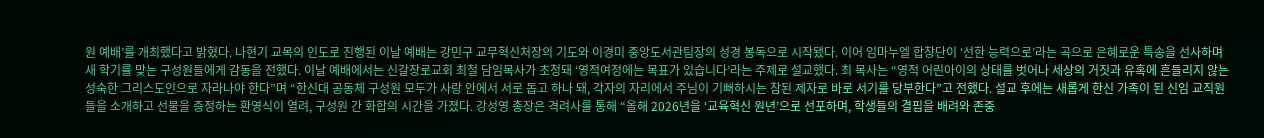원 예배’를 개최했다고 밝혔다. 나현기 교목의 인도로 진행된 이날 예배는 강민구 교무혁신처장의 기도와 이경미 중앙도서관팀장의 성경 봉독으로 시작됐다. 이어 임마누엘 합창단이 ‘선한 능력으로’라는 곡으로 은혜로운 특송을 선사하며 새 학기를 맞는 구성원들에게 감동을 전했다. 이날 예배에서는 신갈장로교회 최철 담임목사가 초청돼 ‘영적여정에는 목표가 있습니다’라는 주제로 설교했다. 최 목사는 “영적 어린아이의 상태를 벗어나 세상의 거짓과 유혹에 흔들리지 않는 성숙한 그리스도인으로 자라나야 한다”며 “한신대 공동체 구성원 모두가 사랑 안에서 서로 돕고 하나 돼, 각자의 자리에서 주님이 기뻐하시는 참된 제자로 바로 서기를 당부한다”고 전했다. 설교 후에는 새롭게 한신 가족이 된 신임 교직원들을 소개하고 선물을 증정하는 환영식이 열려, 구성원 간 화합의 시간을 가졌다. 강성영 총장은 격려사를 통해 “올해 2026년을 ‘교육혁신 원년’으로 선포하며, 학생들의 결핍을 배려와 존중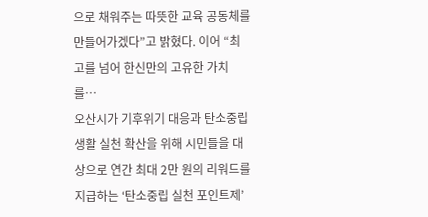으로 채워주는 따뜻한 교육 공동체를 만들어가겠다”고 밝혔다. 이어 “최고를 넘어 한신만의 고유한 가치를…
오산시가 기후위기 대응과 탄소중립 생활 실천 확산을 위해 시민들을 대상으로 연간 최대 2만 원의 리워드를 지급하는 ‘탄소중립 실천 포인트제’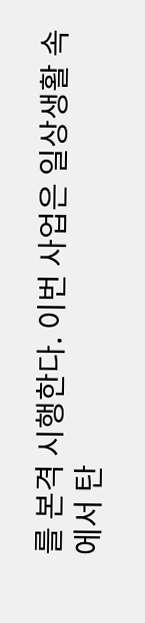를 본격 시행한다. 이번 사업은 일상생활 속에서 탄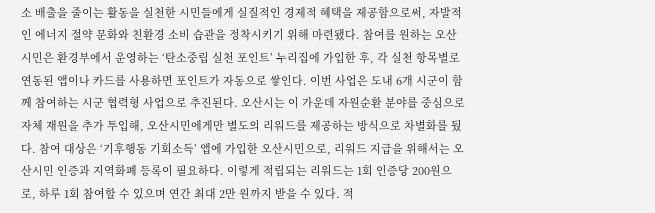소 배출을 줄이는 활동을 실천한 시민들에게 실질적인 경제적 혜택을 제공함으로써, 자발적인 에너지 절약 문화와 친환경 소비 습관을 정착시키기 위해 마련됐다. 참여를 원하는 오산 시민은 환경부에서 운영하는 ‘탄소중립 실천 포인트’ 누리집에 가입한 후, 각 실천 항목별로 연동된 앱이나 카드를 사용하면 포인트가 자동으로 쌓인다. 이번 사업은 도내 6개 시군이 함께 참여하는 시군 협력형 사업으로 추진된다. 오산시는 이 가운데 자원순환 분야를 중심으로 자체 재원을 추가 투입해, 오산시민에게만 별도의 리워드를 제공하는 방식으로 차별화를 뒀다. 참여 대상은 ‘기후행동 기회소득’ 앱에 가입한 오산시민으로, 리워드 지급을 위해서는 오산시민 인증과 지역화폐 등록이 필요하다. 이렇게 적립되는 리워드는 1회 인증당 200원으로, 하루 1회 참여할 수 있으며 연간 최대 2만 원까지 받을 수 있다. 적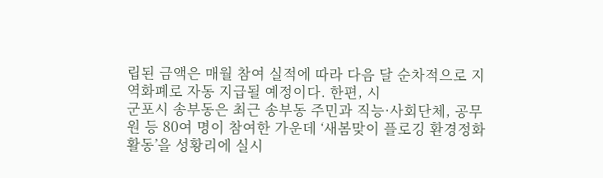립된 금액은 매월 참여 실적에 따라 다음 달 순차적으로 지역화폐로 자동 지급될 예정이다. 한편, 시
군포시 송부동은 최근 송부동 주민과 직능·사회단체, 공무원 등 80여 명이 참여한 가운데 ‘새봄맞이 플로깅 환경정화 활동’을 성황리에 실시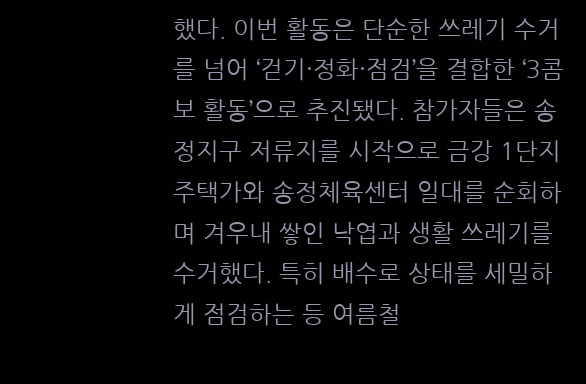했다. 이번 활동은 단순한 쓰레기 수거를 넘어 ‘걷기·정화·점검’을 결합한 ‘3콤보 활동’으로 추진됐다. 참가자들은 송정지구 저류지를 시작으로 금강 1단지 주택가와 송정체육센터 일대를 순회하며 겨우내 쌓인 낙엽과 생활 쓰레기를 수거했다. 특히 배수로 상태를 세밀하게 점검하는 등 여름철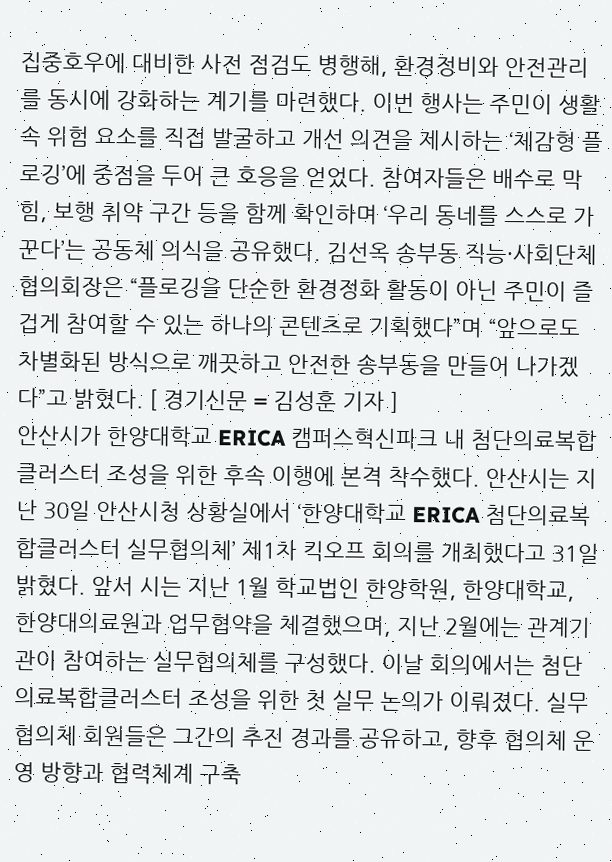집중호우에 대비한 사전 점검도 병행해, 환경정비와 안전관리를 동시에 강화하는 계기를 마련했다. 이번 행사는 주민이 생활 속 위험 요소를 직접 발굴하고 개선 의견을 제시하는 ‘체감형 플로깅’에 중점을 두어 큰 호응을 얻었다. 참여자들은 배수로 막힘, 보행 취약 구간 등을 함께 확인하며 ‘우리 동네를 스스로 가꾼다’는 공동체 의식을 공유했다. 김선옥 송부동 직능·사회단체협의회장은 “플로깅을 단순한 환경정화 활동이 아닌 주민이 즐겁게 참여할 수 있는 하나의 콘텐츠로 기획했다”며 “앞으로도 차별화된 방식으로 깨끗하고 안전한 송부동을 만들어 나가겠다”고 밝혔다. [ 경기신문 = 김성훈 기자 ]
안산시가 한양대학교 ERICA 캠퍼스혁신파크 내 첨단의료복합클러스터 조성을 위한 후속 이행에 본격 착수했다. 안산시는 지난 30일 안산시청 상황실에서 ‘한양대학교 ERICA 첨단의료복합클러스터 실무협의체’ 제1차 킥오프 회의를 개최했다고 31일 밝혔다. 앞서 시는 지난 1월 학교법인 한양학원, 한양대학교, 한양대의료원과 업무협약을 체결했으며, 지난 2월에는 관계기관이 참여하는 실무협의체를 구성했다. 이날 회의에서는 첨단의료복합클러스터 조성을 위한 첫 실무 논의가 이뤄졌다. 실무협의체 회원들은 그간의 추진 경과를 공유하고, 향후 협의체 운영 방향과 협력체계 구축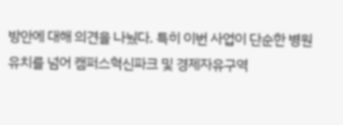방안에 대해 의견을 나눴다. 특히 이번 사업이 단순한 병원 유치를 넘어 캠퍼스혁신파크 및 경제자유구역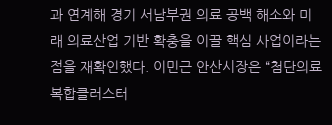과 연계해 경기 서남부권 의료 공백 해소와 미래 의료산업 기반 확충을 이끌 핵심 사업이라는 점을 재확인했다. 이민근 안산시장은 “첨단의료복합클러스터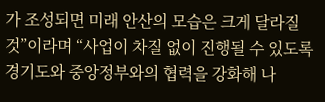가 조성되면 미래 안산의 모습은 크게 달라질 것”이라며 “사업이 차질 없이 진행될 수 있도록 경기도와 중앙정부와의 협력을 강화해 나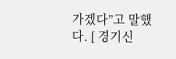가겠다”고 말했다. [ 경기신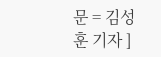문 = 김성훈 기자 ]